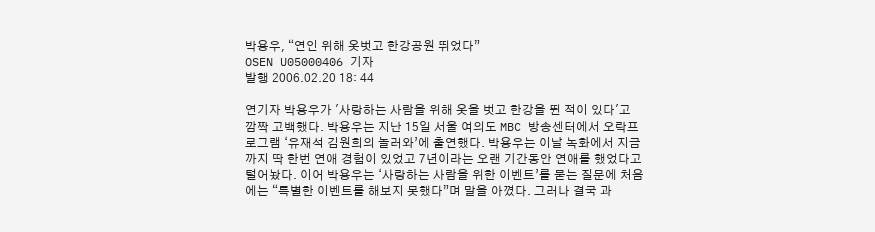박용우, “연인 위해 옷벗고 한강공원 뛰었다”
OSEN U05000406 기자
발행 2006.02.20 18: 44

연기자 박용우가 '사랑하는 사람을 위해 옷을 벗고 한강을 뛴 적이 있다'고 깜짝 고백했다. 박용우는 지난 15일 서울 여의도 MBC 방송센터에서 오락프로그램 ‘유재석 김원희의 놀러와’에 출연했다. 박용우는 이날 녹화에서 지금까지 딱 한번 연애 경험이 있었고 7년이라는 오랜 기간동안 연애를 했었다고 털어놨다. 이어 박용우는 ‘사랑하는 사람을 위한 이벤트’를 묻는 질문에 처음에는 “특별한 이벤트를 해보지 못했다”며 말을 아꼈다. 그러나 결국 과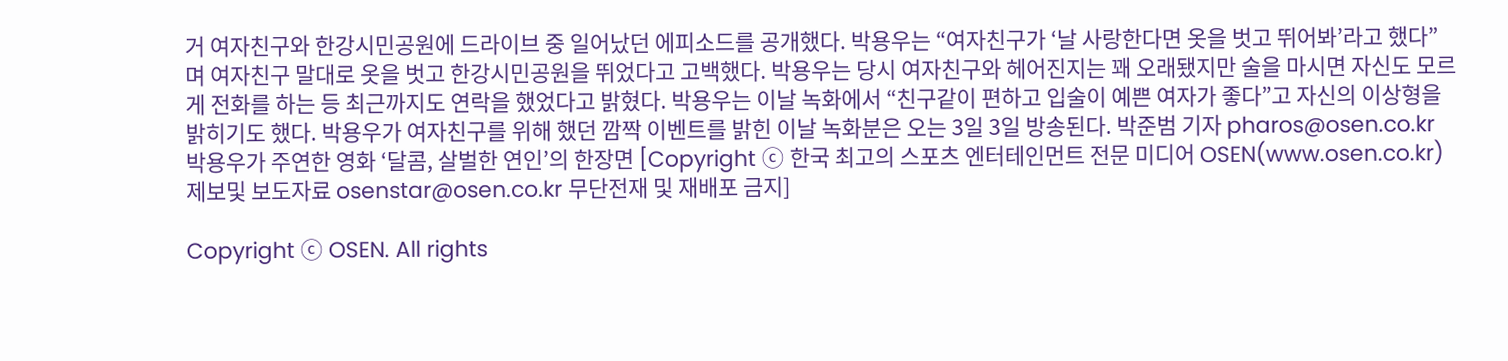거 여자친구와 한강시민공원에 드라이브 중 일어났던 에피소드를 공개했다. 박용우는 “여자친구가 ‘날 사랑한다면 옷을 벗고 뛰어봐’라고 했다”며 여자친구 말대로 옷을 벗고 한강시민공원을 뛰었다고 고백했다. 박용우는 당시 여자친구와 헤어진지는 꽤 오래됐지만 술을 마시면 자신도 모르게 전화를 하는 등 최근까지도 연락을 했었다고 밝혔다. 박용우는 이날 녹화에서 “친구같이 편하고 입술이 예쁜 여자가 좋다”고 자신의 이상형을 밝히기도 했다. 박용우가 여자친구를 위해 했던 깜짝 이벤트를 밝힌 이날 녹화분은 오는 3일 3일 방송된다. 박준범 기자 pharos@osen.co.kr 박용우가 주연한 영화 ‘달콤, 살벌한 연인’의 한장면 [Copyright ⓒ 한국 최고의 스포츠 엔터테인먼트 전문 미디어 OSEN(www.osen.co.kr) 제보및 보도자료 osenstar@osen.co.kr 무단전재 및 재배포 금지]

Copyright ⓒ OSEN. All rights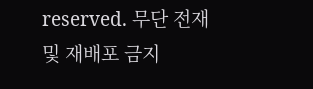reserved. 무단 전재 및 재배포 금지